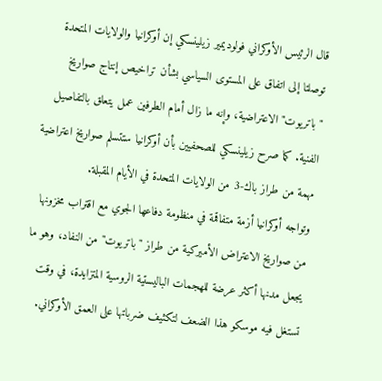قال الرئيس الأوكراني فولوديمير زيلينسكي إن أوكرانيا والولايات المتحدة توصلتا إلى اتفاق على المستوى السياسي بشأن تراخيص إنتاج صواريخ "باتريوت" الاعتراضية، وإنه ما زال أمام الطرفين عمل يتعلق بالتفاصيل الفنية. كما صرح زيلينسكي للصحفيين بأن أوكرانيا ستتسلم صواريخ اعتراضية مهمة من طراز باك-3 من الولايات المتحدة في الأيام المقبلة.
وتواجه أوكرانيا أزمة متفاقمة في منظومة دفاعها الجوي مع اقتراب مخزونها من صواريخ الاعتراض الأميركية من طراز "باتريوت" من النفاد، وهو ما يجعل مدنها أكثر عرضة للهجمات الباليستية الروسية المتزايدة، في وقت تستغل فيه موسكو هذا الضعف لتكثيف ضرباتها على العمق الأوكراني.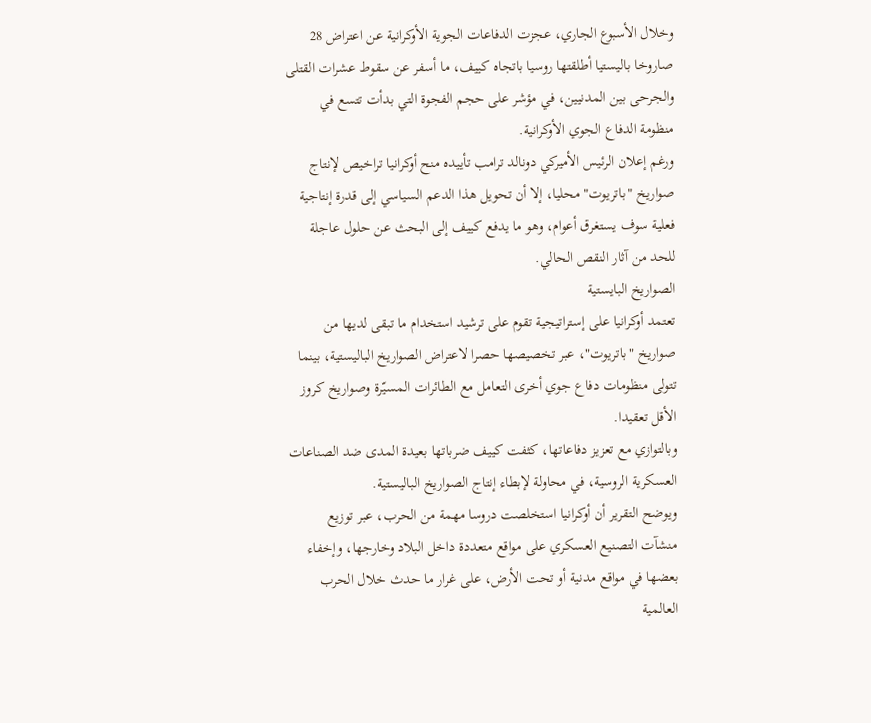وخلال الأسبوع الجاري، عجزت الدفاعات الجوية الأوكرانية عن اعتراض 28 صاروخا باليستيا أطلقتها روسيا باتجاه كييف، ما أسفر عن سقوط عشرات القتلى والجرحى بين المدنيين، في مؤشر على حجم الفجوة التي بدأت تتسع في منظومة الدفاع الجوي الأوكرانية.
ورغم إعلان الرئيس الأميركي دونالد ترامب تأييده منح أوكرانيا تراخيص لإنتاج صواريخ "باتريوت" محليا، إلا أن تحويل هذا الدعم السياسي إلى قدرة إنتاجية فعلية سوف يستغرق أعوام، وهو ما يدفع كييف إلى البحث عن حلول عاجلة للحد من آثار النقص الحالي.
الصواريخ البايستية
تعتمد أوكرانيا على إستراتيجية تقوم على ترشيد استخدام ما تبقى لديها من صواريخ "باتريوت"، عبر تخصيصها حصرا لاعتراض الصواريخ الباليستية، بينما تتولى منظومات دفاع جوي أخرى التعامل مع الطائرات المسيّرة وصواريخ كروز الأقل تعقيدا.
وبالتوازي مع تعزيز دفاعاتها، كثفت كييف ضرباتها بعيدة المدى ضد الصناعات العسكرية الروسية، في محاولة لإبطاء إنتاج الصواريخ الباليستية.
ويوضح التقرير أن أوكرانيا استخلصت دروسا مهمة من الحرب، عبر توزيع منشآت التصنيع العسكري على مواقع متعددة داخل البلاد وخارجها، وإخفاء بعضها في مواقع مدنية أو تحت الأرض، على غرار ما حدث خلال الحرب العالمية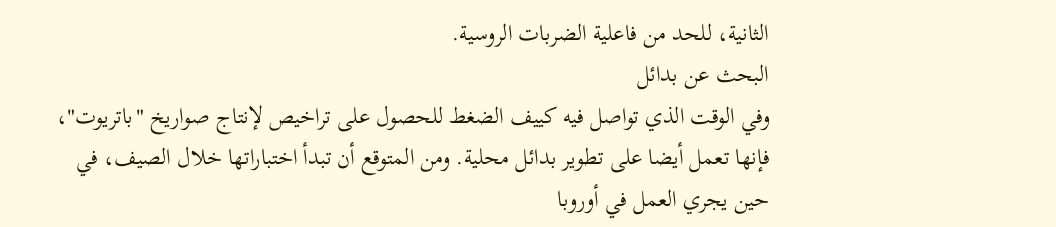الثانية، للحد من فاعلية الضربات الروسية.
البحث عن بدائل
وفي الوقت الذي تواصل فيه كييف الضغط للحصول على تراخيص لإنتاج صواريخ "باتريوت"، فإنها تعمل أيضا على تطوير بدائل محلية. ومن المتوقع أن تبدأ اختباراتها خلال الصيف، في حين يجري العمل في أوروبا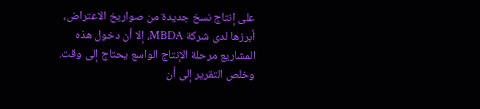على إنتاج نسخ جديدة من صواريخ الاعتراض، أبرزها لدى شركة MBDA، إلا أن دخول هذه المشاريع مرحلة الإنتاج الواسع يحتاج إلى وقت.
وخلص التقرير إلى أن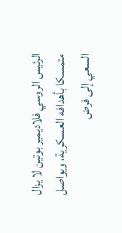الرئيس الروسي فلاديمير بوتين لا يزال متمسكا بأهدافه العسكرية، ويواصل السعي إلى فرض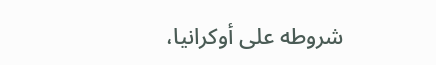شروطه على أوكرانيا،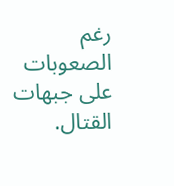رغم الصعوبات على جبهات القتال.